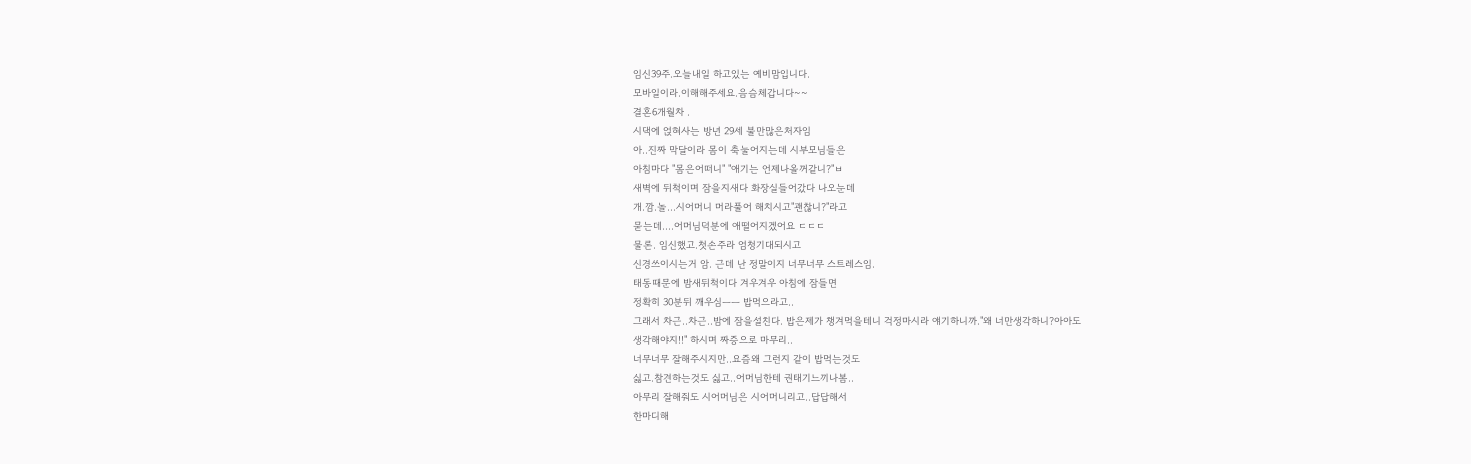임신39주.오늘내일 하고있는 예비맘입니다.
모바일이라.이해해주세요.음슴체갑니다~~
결혼6개월차 .
시댁에 얹혀사는 방년 29세 불만많은처자임
아..진짜 막달이라 몸이 축눌어지는데 시부모님들은
아침마다 "몸은어떠니" "애기는 언제나올꺼같니?"ㅂ
새벽에 뒤척이며 잠을지새다 화장실들어갔다 나오눈데
개.깜.놀...시어머니 머라풀어 해치시고"괜찮니?"라고
묻는데....어머님덕분에 애떨어지겠어요 ㄷㄷㄷ
물론. 임신했고.첫손주라 엄청기대되시고
신경쓰이시는거 암. 근데 난 정말이지 너무너무 스트레스임.
태동때문에 밤새뒤척이다 겨우겨우 아침에 잠들면
정확히 30분뒤 깨우심ㅡㅡ 밥먹으라고..
그래서 차근..차근..밤에 잠을설친다. 밥은제가 챙겨먹을테니 걱정마시라 얘기하니까."왜 너만생각하니?아아도
생각해야지!!" 하시며 짜증으로 마무리..
너무너무 잘해주시지만..요즘왜 그런지 같이 밥먹는것도
싫고.참견하는것도 싫고..어머님한테 권태기느끼나봄..
아무리 잘해줘도 시어머님은 시어머니리고..답답해서
한마디해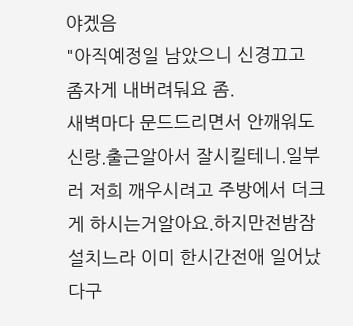야겠음
"아직예정일 남았으니 신경끄고 좀자게 내버려둬요 좀.
새벽마다 문드드리면서 안깨워도 신랑.출근알아서 잘시킬테니.일부러 저희 깨우시려고 주방에서 더크게 하시는거알아요.하지만전밤잠설치느라 이미 한시간전애 일어났다구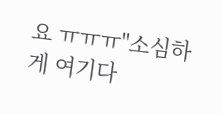요 ㅠㅠㅠ"소심하게 여기다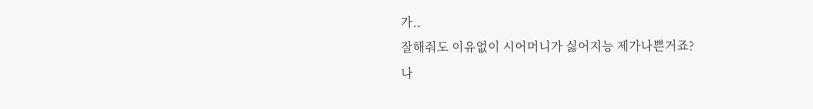가..
잘해줘도 이유없이 시어머니가 싫어지능 제가나쁜거죠?
나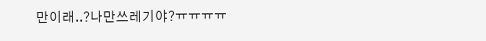만이래..?나만쓰레기야?ㅠㅠㅠㅠ